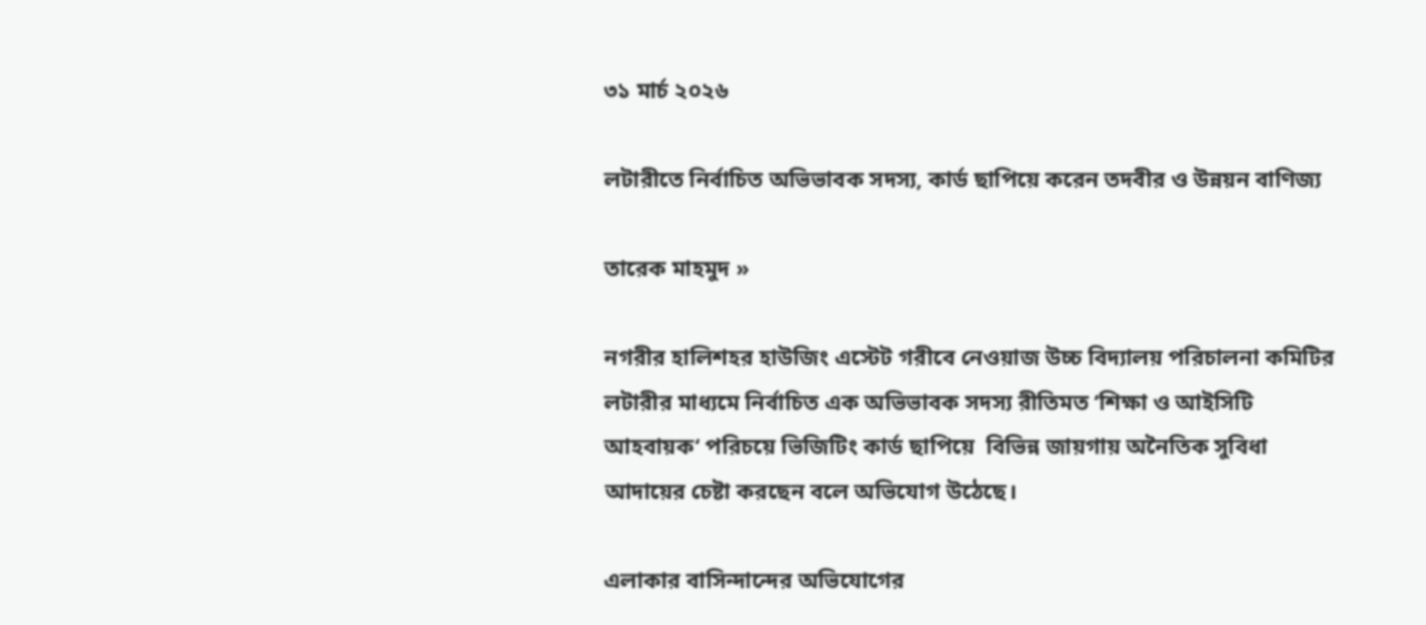৩১ মার্চ ২০২৬

লটারীতে নির্বাচিত অভিভাবক সদস্য, কার্ড ছাপিয়ে করেন তদবীর ও উন্নয়ন বাণিজ্য

তারেক মাহমুদ »

নগরীর হালিশহর হাউজিং এস্টেট গরীবে নেওয়াজ উচ্চ বিদ্যালয় পরিচালনা কমিটির লটারীর মাধ্যমে নির্বাচিত এক অভিভাবক সদস্য রীতিমত ‘শিক্ষা ও আইসিটি আহবায়ক‘ পরিচয়ে ভিজিটিং কার্ড ছাপিয়ে  বিভিন্ন জায়গায় অনৈতিক সুবিধা আদায়ের চেষ্টা করছেন বলে অভিযোগ উঠেছে।

এলাকার বাসিন্দান্দের অভিযোগের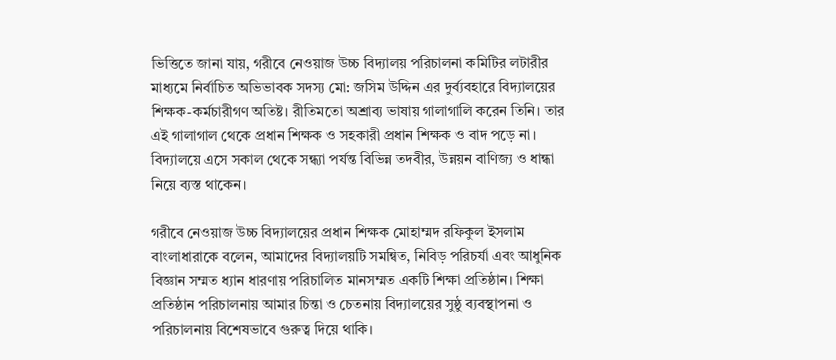ভিত্তিতে জানা যায়, গরীবে নেওয়াজ উচ্চ বিদ্যালয় পরিচালনা কমিটির লটারীর মাধ্যমে নির্বাচিত অভিভাবক সদস্য মো: জসিম উদ্দিন এর দুর্ব্যবহারে বিদ্যালয়ের শিক্ষক-কর্মচারীগণ অতিষ্ট। রীতিমতো অশ্রাব্য ভাষায় গালাগালি করেন তিনি। তার এই গালাগাল থেকে প্রধান শিক্ষক ও সহকারী প্রধান শিক্ষক ও বাদ পড়ে না। বিদ্যালয়ে এসে সকাল থেকে সন্ধ্যা পর্যন্ত বিভিন্ন তদবীর, উন্নয়ন বাণিজ্য ও ধান্ধা নিয়ে ব্যস্ত থাকেন।

গরীবে নেওয়াজ উচ্চ বিদ্যালয়ের প্রধান শিক্ষক মোহাম্মদ রফিকুল ইসলাম বাংলাধারাকে বলেন, আমাদের বিদ্যালয়টি সমন্বিত, নিবিড় পরিচর্যা এবং আধুনিক বিজ্ঞান সম্মত ধ্যান ধারণায় পরিচালিত মানসম্মত একটি শিক্ষা প্রতিষ্ঠান। শিক্ষা প্রতিষ্ঠান পরিচালনায় আমার চিন্তা ও চেতনায় বিদ্যালয়ের সুষ্ঠু ব্যবস্থাপনা ও পরিচালনায় বিশেষভাবে গুরুত্ব দিয়ে থাকি।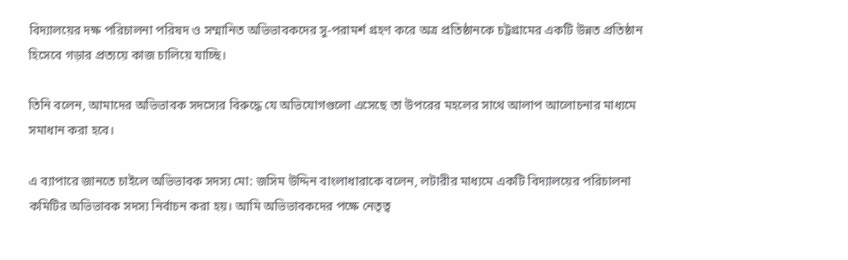বিদ্যালয়ের দক্ষ পরিচালনা পরিষদ ও সম্মানিত অভিভাবকদের সু-পরামর্শ গ্রহণ করে অত্র প্রতিষ্ঠানকে চট্টগ্রামের একটি উন্নত প্রতিষ্ঠান হিসেবে গড়ার প্রত্যয়ে কাজ চালিয়ে যাচ্ছি।

তিনি বলেন, আমাদের অভিভাবক সদস্যের বিরুদ্ধে যে অভিযোগগুলো এসেছে তা উপরের মহলের সাথে আলাপ আলোচনার মাধ্যমে সমাধান করা হবে।

এ ব্যাপারে জানতে চাইলে অভিভাবক সদস্য মো: জসিম উদ্দিন বাংলাধারাকে বলেন, লটারীর মাধ্যমে একটি বিদ্যালয়ের পরিচালনা কমিটির অভিভাবক সদস্য নির্বাচন করা হয়। আমি অভিভাবকদের পক্ষে নেতৃত্ব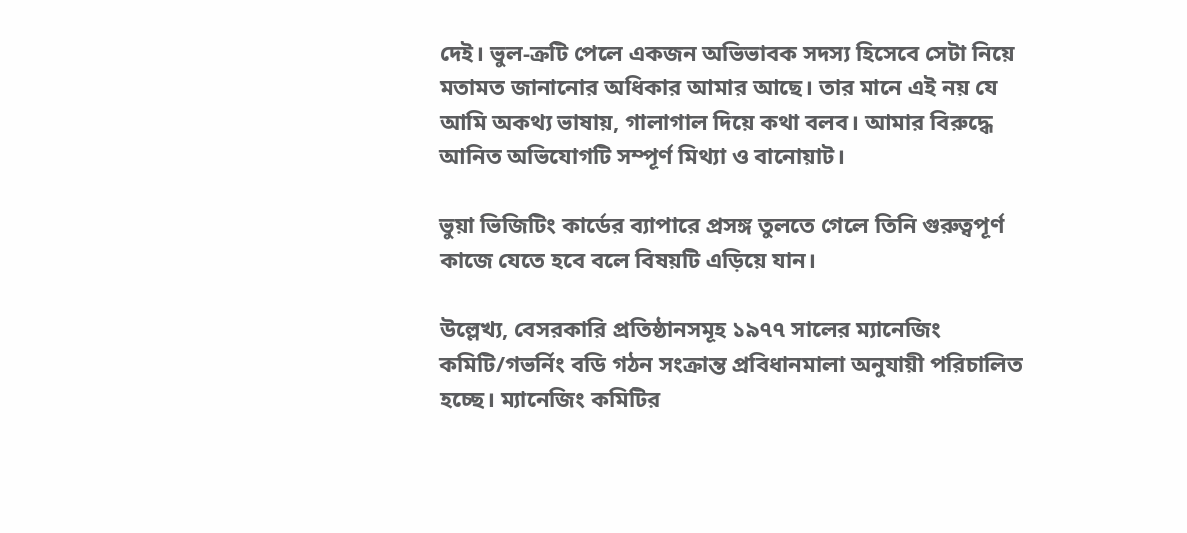দেই। ভুল-ক্রটি পেলে একজন অভিভাবক সদস্য হিসেবে সেটা নিয়ে মতামত জানানোর অধিকার আমার আছে। তার মানে এই নয় যে আমি অকথ্য ভাষায়, গালাগাল দিয়ে কথা বলব। আমার বিরুদ্ধে আনিত অভিযোগটি সম্পূর্ণ মিথ্যা ও বানোয়াট।

ভুয়া ভিজিটিং কার্ডের ব্যাপারে প্রসঙ্গ তুলতে গেলে তিনি গুরুত্বপূর্ণ কাজে যেতে হবে বলে বিষয়টি এড়িয়ে যান।

উল্লেখ্য, বেসরকারি প্রতিষ্ঠানসমূহ ১৯৭৭ সালের ম্যানেজিং কমিটি/গভর্নিং বডি গঠন সংক্রান্ত প্রবিধানমালা অনুযায়ী পরিচালিত হচ্ছে। ম্যানেজিং কমিটির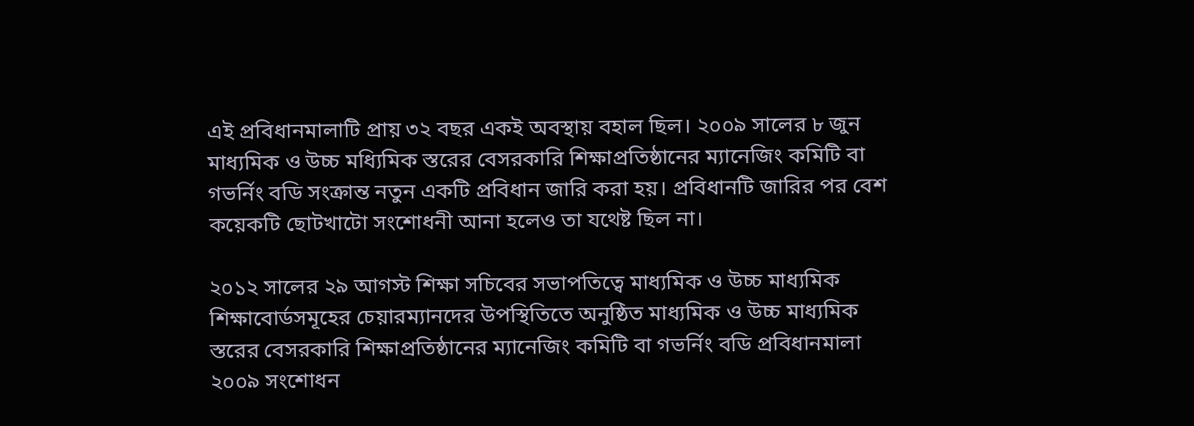এই প্রবিধানমালাটি প্রায় ৩২ বছর একই অবস্থায় বহাল ছিল। ২০০৯ সালের ৮ জুন মাধ্যমিক ও উচ্চ মধ্যিমিক স্তরের বেসরকারি শিক্ষাপ্রতিষ্ঠানের ম্যানেজিং কমিটি বা গভর্নিং বডি সংক্রান্ত নতুন একটি প্রবিধান জারি করা হয়। প্রবিধানটি জারির পর বেশ কয়েকটি ছোটখাটো সংশোধনী আনা হলেও তা যথেষ্ট ছিল না।

২০১২ সালের ২৯ আগস্ট শিক্ষা সচিবের সভাপতিত্বে মাধ্যমিক ও উচ্চ মাধ্যমিক শিক্ষাবোর্ডসমূহের চেয়ারম্যানদের উপস্থিতিতে অনুষ্ঠিত মাধ্যমিক ও উচ্চ মাধ্যমিক স্তরের বেসরকারি শিক্ষাপ্রতিষ্ঠানের ম্যানেজিং কমিটি বা গভর্নিং বডি প্রবিধানমালা ২০০৯ সংশোধন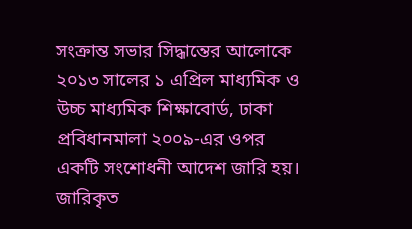সংক্রান্ত সভার সিদ্ধান্তের আলোকে ২০১৩ সালের ১ এপ্রিল মাধ্যমিক ও উচ্চ মাধ্যমিক শিক্ষাবোর্ড, ঢাকা প্রবিধানমালা ২০০৯-এর ওপর একটি সংশোধনী আদেশ জারি হয়। জারিকৃত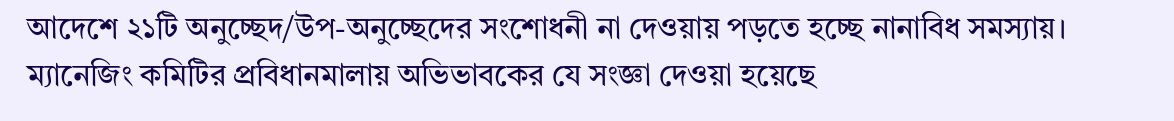আদেশে ২১টি অনুচ্ছেদ/উপ-অনুচ্ছেদের সংশোধনী না দেওয়ায় পড়তে হচ্ছে নানাবিধ সমস্যায়। ম্যানেজিং কমিটির প্রবিধানমালায় অভিভাবকের যে সংজ্ঞা দেওয়া হয়েছে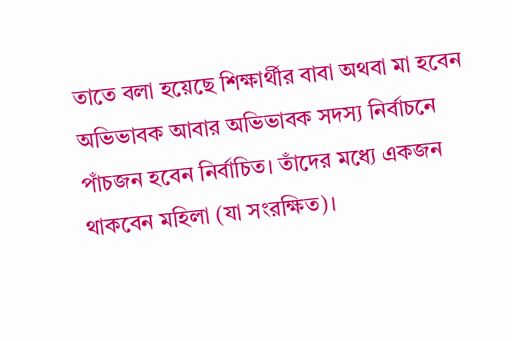তাতে বলা হয়েছে শিক্ষার্থীর বাবা অথবা মা হবেন অভিভাবক আবার অভিভাবক সদস্য নির্বাচনে পাঁচজন হবেন নির্বাচিত। তাঁদের মধ্যে একজন থাকবেন মহিলা (যা সংরক্ষিত)।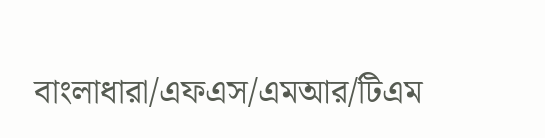বাংলাধারা/এফএস/এমআর/টিএম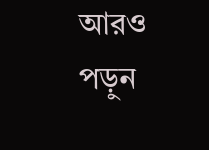আরও পড়ুন